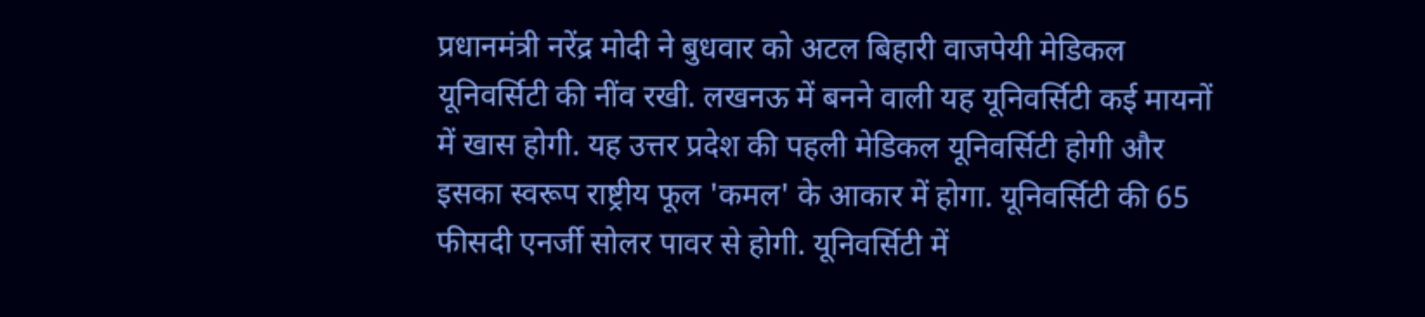प्रधानमंत्री नरेंद्र मोदी ने बुधवार को अटल बिहारी वाजपेयी मेडिकल यूनिवर्सिटी की नींव रखी. लखनऊ में बनने वाली यह यूनिवर्सिटी कई मायनों में खास होगी. यह उत्तर प्रदेश की पहली मेडिकल यूनिवर्सिटी होगी और इसका स्वरूप राष्ट्रीय फूल 'कमल' के आकार में होगा. यूनिवर्सिटी की 65 फीसदी एनर्जी सोलर पावर से होगी. यूनिवर्सिटी में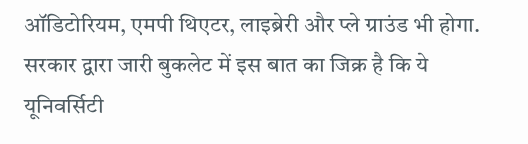ऑडिटोरियम, एमपी थिएटर, लाइब्रेरी और प्ले ग्राउंड भी होगा.
सरकार द्वारा जारी बुकलेट में इस बात का जिक्र है कि ये यूनिवर्सिटी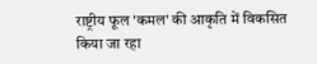राष्ट्रीय फूल 'कमल' की आकृति में विकसित किया जा रहा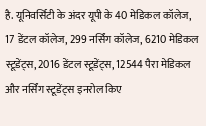है. यूनिवर्सिटी के अंदर यूपी के 40 मेडिकल कॉलेज, 17 डेंटल कॉलेज, 299 नर्सिंग कॉलेज, 6210 मेडिकल स्टूडेंट्स, 2016 डेंटल स्टूडेंट्स, 12544 पैरा मेडिकल और नर्सिंग स्टूडेंट्स इनरोल किए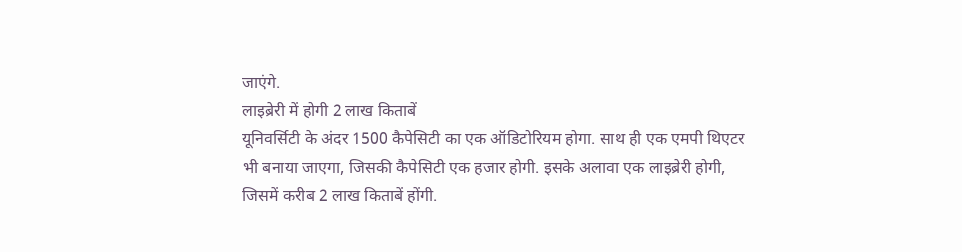जाएंगे.
लाइब्रेरी में होगी 2 लाख किताबें
यूनिवर्सिटी के अंदर 1500 कैपेसिटी का एक ऑडिटोरियम होगा. साथ ही एक एमपी थिएटर भी बनाया जाएगा, जिसकी कैपेसिटी एक हजार होगी. इसके अलावा एक लाइब्रेरी होगी, जिसमें करीब 2 लाख किताबें होंगी.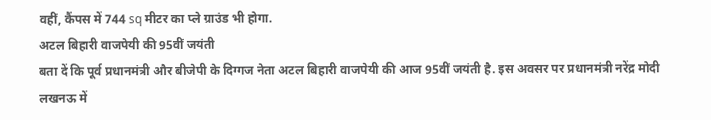वहीं, कैंपस में 744 sq मीटर का प्ले ग्राउंड भी होगा.
अटल बिहारी वाजपेयी की 95वीं जयंती
बता दें कि पूर्व प्रधानमंत्री और बीजेपी के दिग्गज नेता अटल बिहारी वाजपेयी की आज 95वीं जयंती है. इस अवसर पर प्रधानमंत्री नरेंद्र मोदी लखनऊ में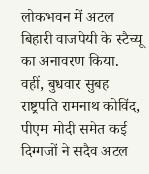लोकभवन में अटल बिहारी वाजपेयी के स्टैच्यू का अनावरण किया. वहीं, बुधवार सुबह राष्ट्रपति रामनाथ कोविंद, पीएम मोदी समेत कई दिग्गजों ने सदैव अटल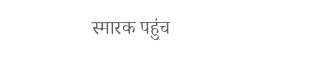स्मारक पहुंच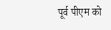पूर्व पीएम को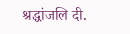श्रद्धांजलि दी.